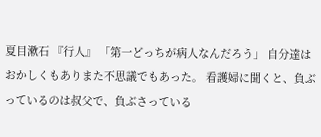夏目漱石 『行人』 「第一どっちが病人なんだろう」 自分達はおかしくもありまた不思議でもあった。 看護婦に聞くと、負ぶっているのは叔父で、負ぶさっている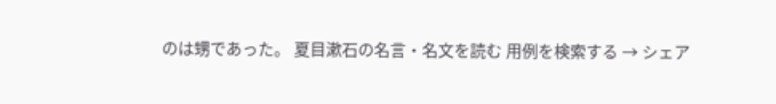のは甥であった。 夏目漱石の名言・名文を読む 用例を検索する → シェア